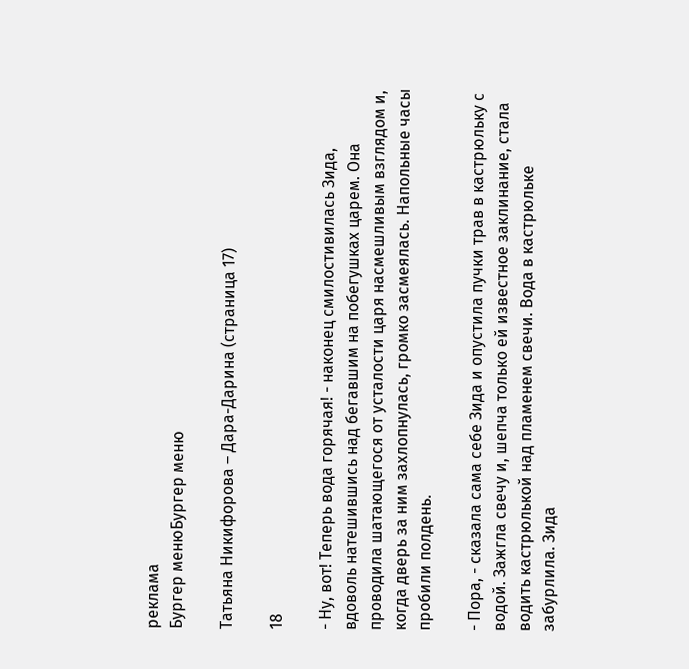реклама
Бургер менюБургер меню

Татьяна Никифорова – Дара-Дарина (страница 17)

18

- Ну, вот! Теперь вода горячая! - наконец смилостивилась Зида, вдоволь натешившись над бегавшим на побегушках царем. Она проводила шатающегося от усталости царя насмешливым взглядом и, когда дверь за ним захлопнулась, громко засмеялась. Напольные часы пробили полдень.

- Пора, - сказала сама себе Зида и опустила пучки трав в кастрюльку с водой. Зажгла свечу и, шепча только ей известное заклинание, стала водить кастрюлькой над пламенем свечи. Вода в кастрюльке забурлила. Зида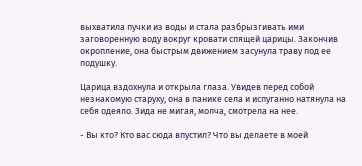выхватила пучки из воды и стала разбрызгивать ими заговоренную воду вокруг кровати спящей царицы. Закончив окропление, она быстрым движением засунула траву под ее подушку.

Царица вздохнула и открыла глаза. Увидев перед собой незнакомую старуху, она в панике села и испуганно натянула на себя одеяло. Зида не мигая, молча, смотрела на нее.

- Вы кто? Кто вас сюда впустил? Что вы делаете в моей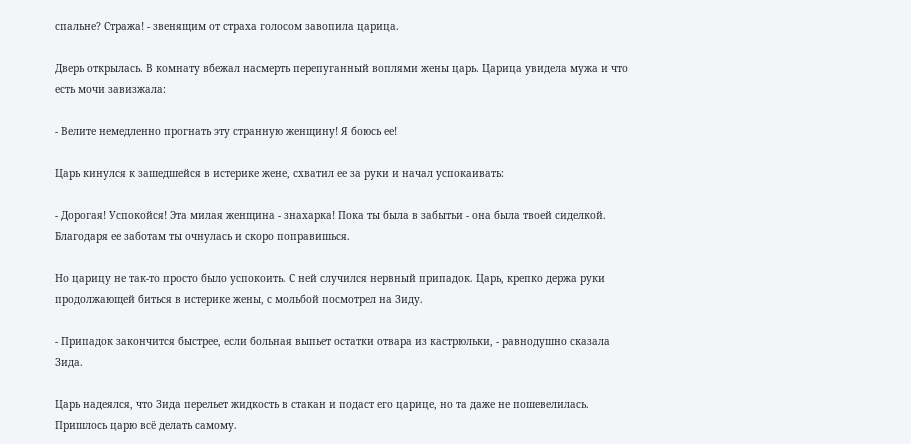спальне? Стража! - звенящим от страха голосом завопила царица.

Дверь открылась. В комнату вбежал насмерть перепуганный воплями жены царь. Царица увидела мужа и что есть мочи завизжала:

- Велите немедленно прогнать эту странную женщину! Я боюсь ее!

Царь кинулся к зашедшейся в истерике жене, схватил ее за руки и начал успокаивать:

- Дорогая! Успокойся! Эта милая женщина - знахарка! Пока ты была в забытьи - она была твоей сиделкой. Благодаря ее заботам ты очнулась и скоро поправишься.

Но царицу не так-то просто было успокоить. С ней случился нервный припадок. Царь, крепко держа руки продолжающей биться в истерике жены, с мольбой посмотрел на Зиду.

- Припадок закончится быстрее, если больная выпьет остатки отвара из кастрюльки, - равнодушно сказала Зида.

Царь надеялся, что Зида перельет жидкость в стакан и подаст его царице, но та даже не пошевелилась. Пришлось царю всё делать самому.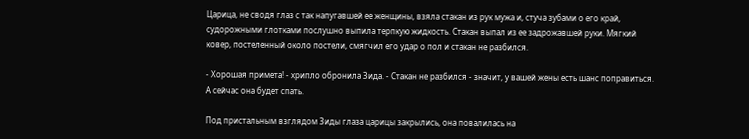Царица, не сводя глаз с так напугавшей ее женщины, взяла стакан из рук мужа и, стуча зубами о его край, судорожными глотками послушно выпила терпкую жидкость. Стакан выпал из ее задрожавшей руки. Мягкий ковер, постеленный около постели, смягчил его удар о пол и стакан не разбился.

- Хорошая примета! - хрипло обронила Зида. - Стакан не разбился - значит, у вашей жены есть шанс поправиться. А сейчас она будет спать.

Под пристальным взглядом Зиды глаза царицы закрылись, она повалилась на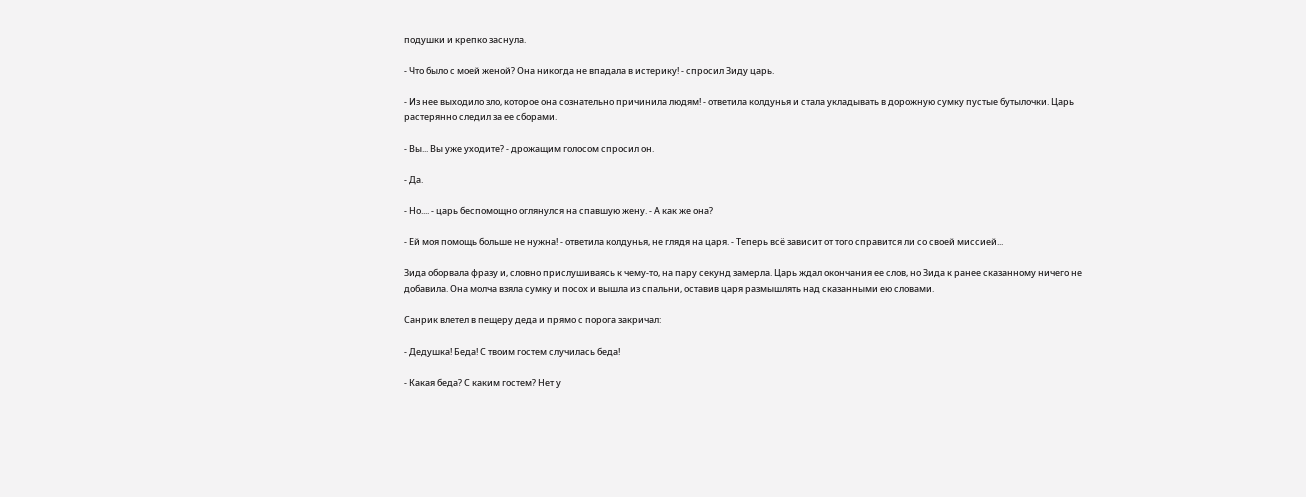подушки и крепко заснула.

- Что было с моей женой? Она никогда не впадала в истерику! - спросил Зиду царь.

- Из нее выходило зло, которое она сознательно причинила людям! - ответила колдунья и стала укладывать в дорожную сумку пустые бутылочки. Царь растерянно следил за ее сборами.

- Вы... Вы уже уходите? - дрожащим голосом спросил он.

- Да.

- Но.... - царь беспомощно оглянулся на спавшую жену. - А как же она?

- Ей моя помощь больше не нужна! - ответила колдунья, не глядя на царя. - Теперь всё зависит от того справится ли со своей миссией...

Зида оборвала фразу и, словно прислушиваясь к чему-то, на пару секунд замерла. Царь ждал окончания ее слов, но Зида к ранее сказанному ничего не добавила. Она молча взяла сумку и посох и вышла из спальни, оставив царя размышлять над сказанными ею словами.

Санрик влетел в пещеру деда и прямо с порога закричал:

- Дедушка! Беда! С твоим гостем случилась беда!

- Какая беда? С каким гостем? Нет у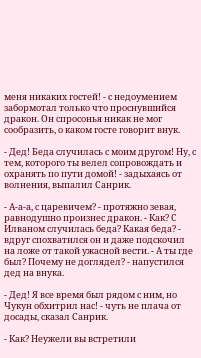меня никаких гостей! - с недоумением забормотал только что проснувшийся дракон. Он спросонья никак не мог сообразить, о каком госте говорит внук.

- Дед! Беда случилась с моим другом! Ну, с тем, которого ты велел сопровождать и охранять по пути домой! - задыхаясь от волнения, выпалил Санрик.

- А-а-а, с царевичем? - протяжно зевая, равнодушно произнес дракон. - Как? С Илваном случилась беда? Какая беда? - вдруг спохватился он и даже подскочил на ложе от такой ужасной вести. - А ты где был? Почему не доглядел? - напустился дед на внука.

- Дед! Я все время был рядом с ним, но Чукун обхитрил нас! - чуть не плача от досады, сказал Санрик.

- Как? Неужели вы встретили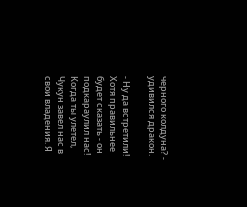черного колдуна? - удивился дракон.

- Ну да встретили! Хотя правильнее будет сказать - он подкараулил нас! Когда ты улетел, Чукун завел нас в свои владения. Я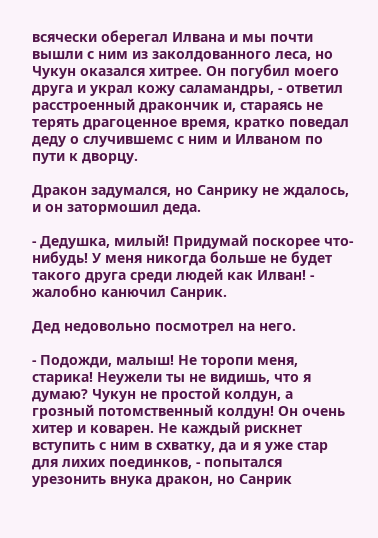всячески оберегал Илвана и мы почти вышли с ним из заколдованного леса, но Чукун оказался хитрее. Он погубил моего друга и украл кожу саламандры, - ответил расстроенный дракончик и, стараясь не терять драгоценное время, кратко поведал деду о случившемс с ним и Илваном по пути к дворцу.

Дракон задумался, но Санрику не ждалось, и он затормошил деда.

- Дедушка, милый! Придумай поскорее что-нибудь! У меня никогда больше не будет такого друга среди людей как Илван! - жалобно канючил Санрик.

Дед недовольно посмотрел на него.

- Подожди, малыш! Не торопи меня, старика! Неужели ты не видишь, что я думаю? Чукун не простой колдун, а грозный потомственный колдун! Он очень хитер и коварен. Не каждый рискнет вступить с ним в схватку, да и я уже стар для лихих поединков, - попытался урезонить внука дракон, но Санрик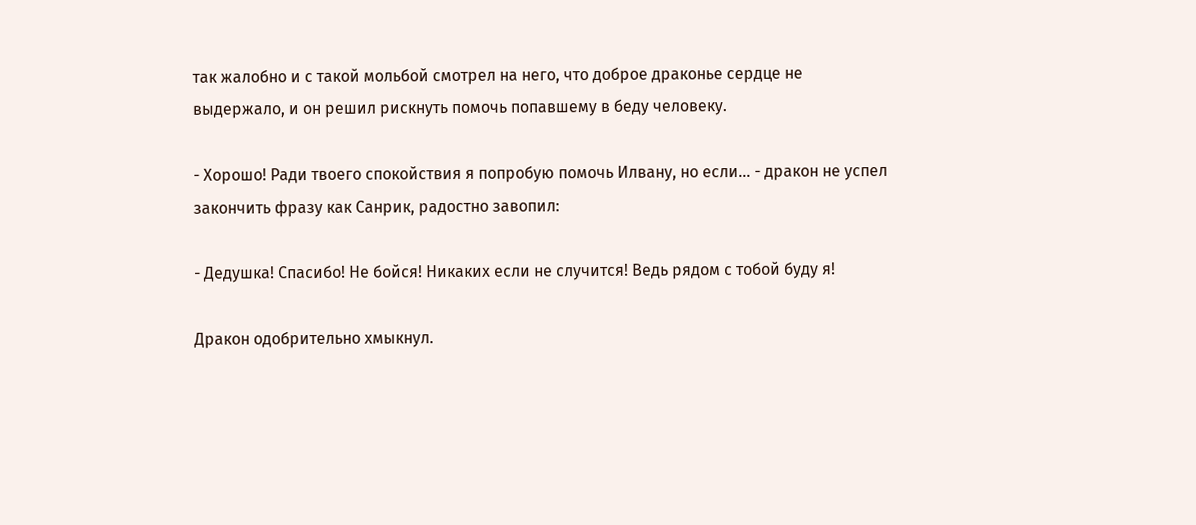так жалобно и с такой мольбой смотрел на него, что доброе драконье сердце не выдержало, и он решил рискнуть помочь попавшему в беду человеку.

- Хорошо! Ради твоего спокойствия я попробую помочь Илвану, но если... - дракон не успел закончить фразу как Санрик, радостно завопил:

- Дедушка! Спасибо! Не бойся! Никаких если не случится! Ведь рядом с тобой буду я!

Дракон одобрительно хмыкнул.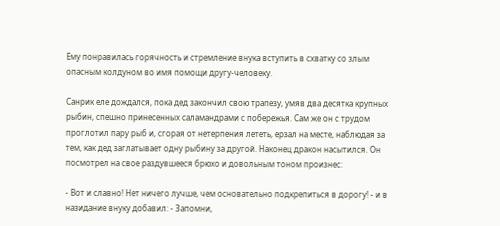Ему понравилась горячность и стремление внука вступить в схватку со злым опасным колдуном во имя помощи другу-человеку.

Санрик еле дождался, пока дед закончил свою трапезу, умяв два десятка крупных рыбин, спешно принесенных саламандрами с побережья. Сам же он с трудом проглотил пару рыб и, сгорая от нетерпения лететь, ерзал на месте, наблюдая за тем, как дед заглатывает одну рыбину за другой. Наконец дракон насытился. Он посмотрел на свое раздувшееся брюхо и довольным тоном произнес:

- Вот и славно! Нет ничего лучше, чем основательно подкрепиться в дорогу! - и в назидание внуку добавил: - Запомни,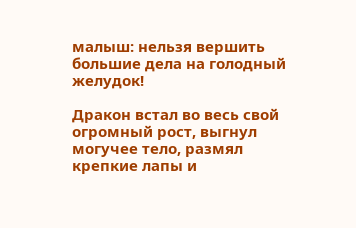малыш: нельзя вершить большие дела на голодный желудок!

Дракон встал во весь свой огромный рост, выгнул могучее тело, размял крепкие лапы и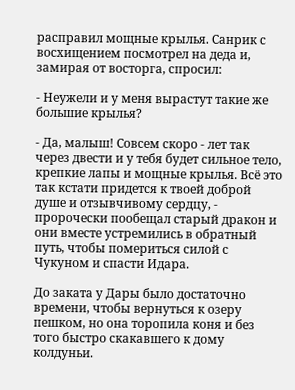расправил мощные крылья. Санрик с восхищением посмотрел на деда и, замирая от восторга, спросил:

- Неужели и у меня вырастут такие же большие крылья?

- Да, малыш! Совсем скоро - лет так через двести и у тебя будет сильное тело, крепкие лапы и мощные крылья. Всё это так кстати придется к твоей доброй душе и отзывчивому сердцу, - пророчески пообещал старый дракон и они вместе устремились в обратный путь, чтобы помериться силой с Чукуном и спасти Идара.

До заката у Дары было достаточно времени, чтобы вернуться к озеру пешком, но она торопила коня и без того быстро скакавшего к дому колдуньи.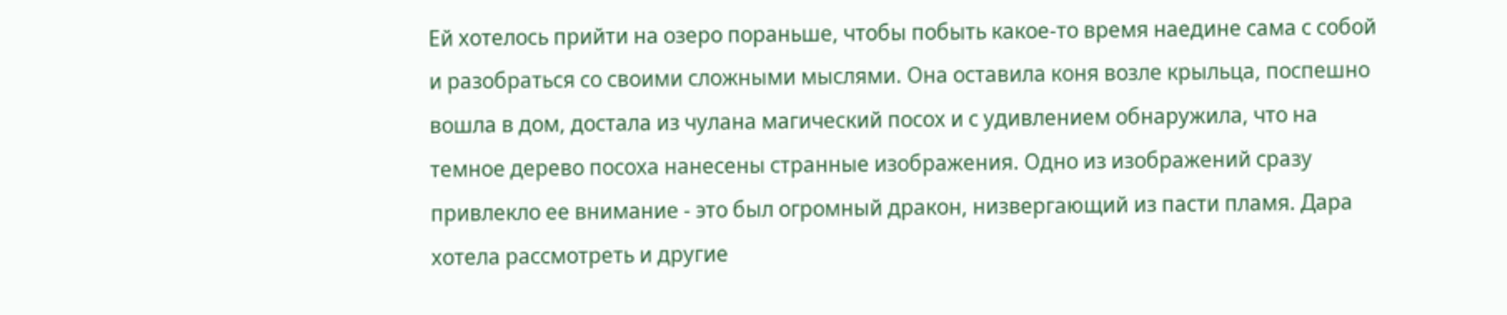Ей хотелось прийти на озеро пораньше, чтобы побыть какое-то время наедине сама с собой и разобраться со своими сложными мыслями. Она оставила коня возле крыльца, поспешно вошла в дом, достала из чулана магический посох и с удивлением обнаружила, что на темное дерево посоха нанесены странные изображения. Одно из изображений сразу привлекло ее внимание - это был огромный дракон, низвергающий из пасти пламя. Дара хотела рассмотреть и другие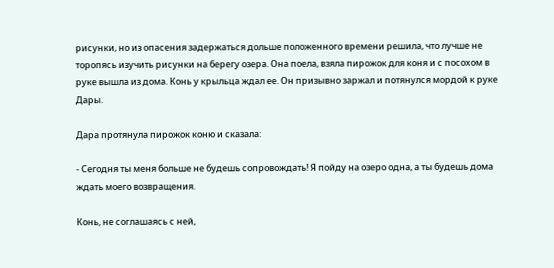рисунки, но из опасения задержаться дольше положенного времени решила, что лучше не торопясь изучить рисунки на берегу озера. Она поела, взяла пирожок для коня и с посохом в руке вышла из дома. Конь у крыльца ждал ее. Он призывно заржал и потянулся мордой к руке Дары.

Дара протянула пирожок коню и сказала:

- Сегодня ты меня больше не будешь сопровождать! Я пойду на озеро одна, а ты будешь дома ждать моего возвращения.

Конь, не соглашаясь с ней,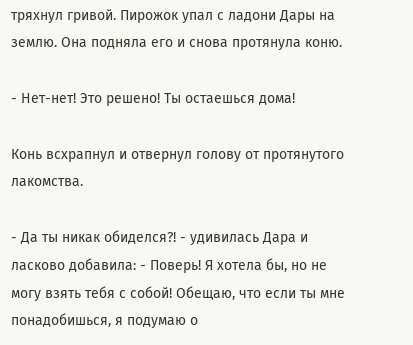тряхнул гривой. Пирожок упал с ладони Дары на землю. Она подняла его и снова протянула коню.

- Нет-нет! Это решено! Ты остаешься дома!

Конь всхрапнул и отвернул голову от протянутого лакомства.

- Да ты никак обиделся?! - удивилась Дара и ласково добавила: - Поверь! Я хотела бы, но не могу взять тебя с собой! Обещаю, что если ты мне понадобишься, я подумаю о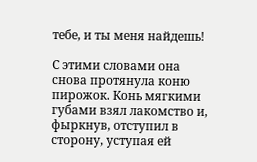тебе, и ты меня найдешь!

С этими словами она снова протянула коню пирожок. Конь мягкими губами взял лакомство и, фыркнув, отступил в сторону, уступая ей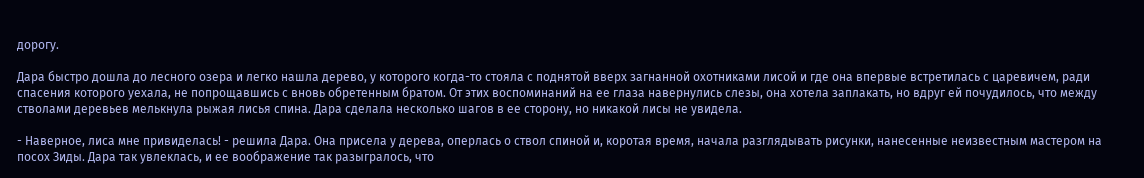дорогу.

Дара быстро дошла до лесного озера и легко нашла дерево, у которого когда-то стояла с поднятой вверх загнанной охотниками лисой и где она впервые встретилась с царевичем, ради спасения которого уехала, не попрощавшись с вновь обретенным братом. От этих воспоминаний на ее глаза навернулись слезы, она хотела заплакать, но вдруг ей почудилось, что между стволами деревьев мелькнула рыжая лисья спина. Дара сделала несколько шагов в ее сторону, но никакой лисы не увидела.

- Наверное, лиса мне привиделась! - решила Дара. Она присела у дерева, оперлась о ствол спиной и, коротая время, начала разглядывать рисунки, нанесенные неизвестным мастером на посох Зиды. Дара так увлеклась, и ее воображение так разыгралось, что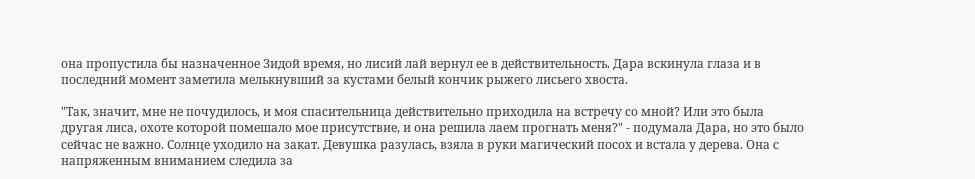она пропустила бы назначенное Зидой время, но лисий лай вернул ее в действительность. Дара вскинула глаза и в последний момент заметила мелькнувший за кустами белый кончик рыжего лисьего хвоста.

"Так, значит, мне не почудилось, и моя спасительница действительно приходила на встречу со мной? Или это была другая лиса, охоте которой помешало мое присутствие, и она решила лаем прогнать меня?" - подумала Дара, но это было сейчас не важно. Солнце уходило на закат. Девушка разулась, взяла в руки магический посох и встала у дерева. Она с напряженным вниманием следила за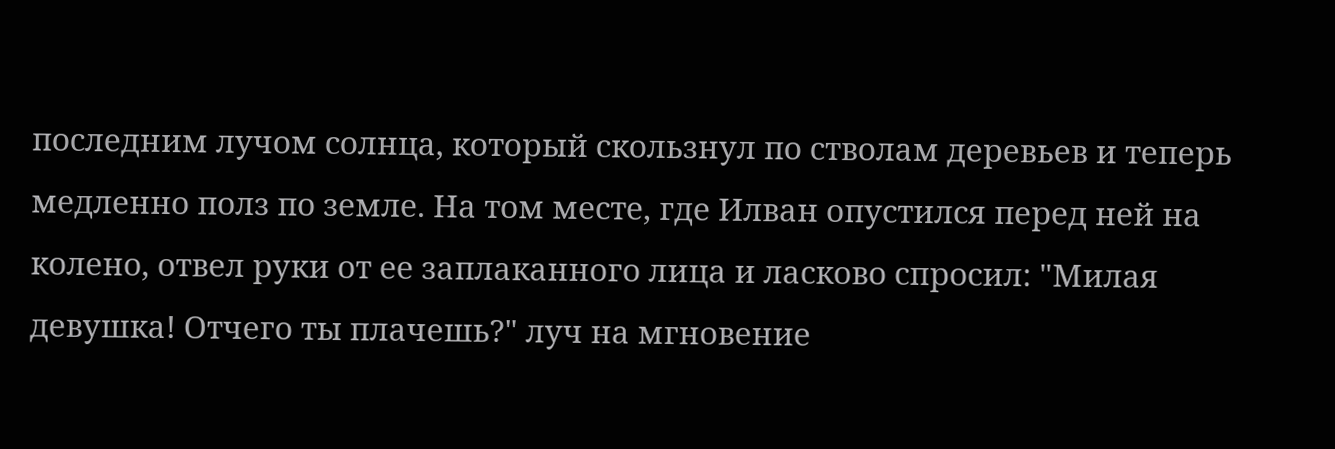последним лучом солнца, который скользнул по стволам деревьев и теперь медленно полз по земле. На том месте, где Илван опустился перед ней на колено, отвел руки от ее заплаканного лица и ласково спросил: "Милая девушка! Отчего ты плачешь?" луч на мгновение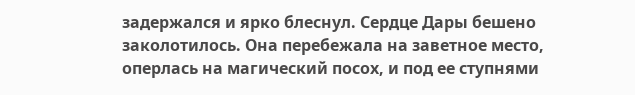задержался и ярко блеснул. Сердце Дары бешено заколотилось. Она перебежала на заветное место, оперлась на магический посох, и под ее ступнями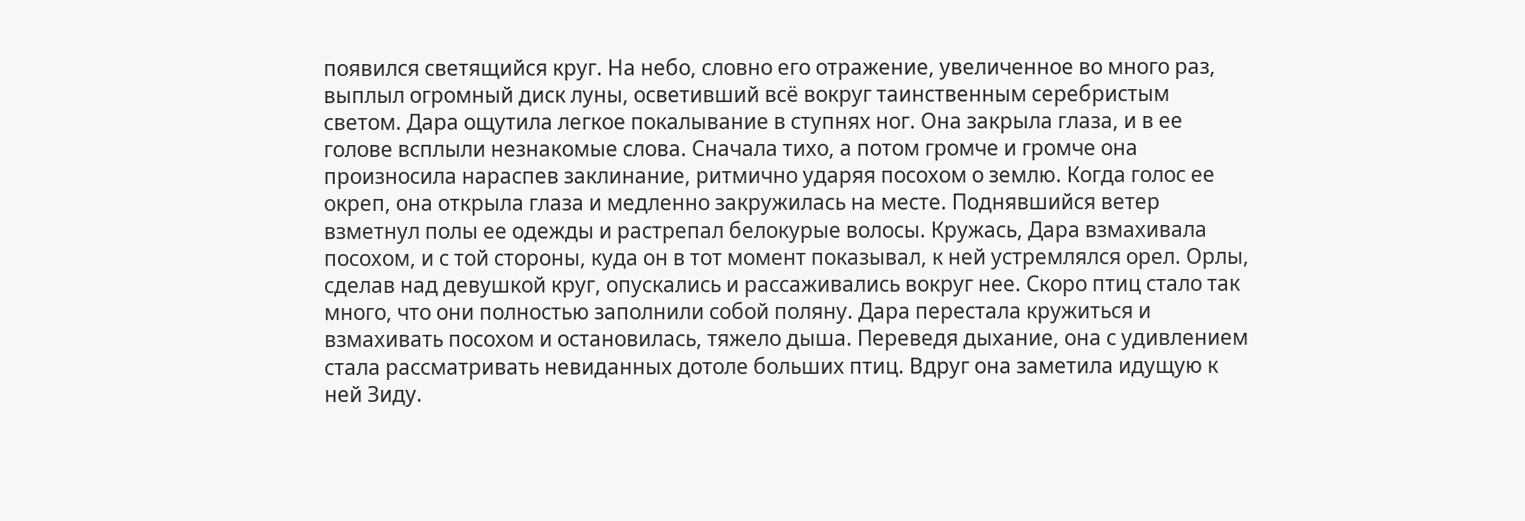появился светящийся круг. На небо, словно его отражение, увеличенное во много раз, выплыл огромный диск луны, осветивший всё вокруг таинственным серебристым светом. Дара ощутила легкое покалывание в ступнях ног. Она закрыла глаза, и в ее голове всплыли незнакомые слова. Сначала тихо, а потом громче и громче она произносила нараспев заклинание, ритмично ударяя посохом о землю. Когда голос ее окреп, она открыла глаза и медленно закружилась на месте. Поднявшийся ветер взметнул полы ее одежды и растрепал белокурые волосы. Кружась, Дара взмахивала посохом, и с той стороны, куда он в тот момент показывал, к ней устремлялся орел. Орлы, сделав над девушкой круг, опускались и рассаживались вокруг нее. Скоро птиц стало так много, что они полностью заполнили собой поляну. Дара перестала кружиться и взмахивать посохом и остановилась, тяжело дыша. Переведя дыхание, она с удивлением стала рассматривать невиданных дотоле больших птиц. Вдруг она заметила идущую к ней Зиду.